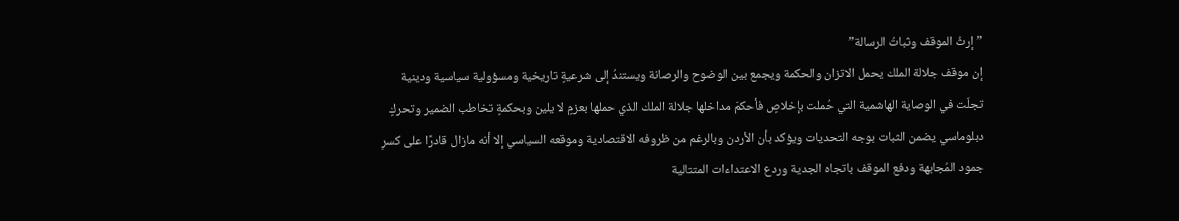” إرثُ الموقف وثباتُ الرسالة”
إن موقف جلالة الملك يحمل الاتزان والحكمة ويجمع بين الوضوح والرصانة ويستندُ إلى شرعيةٍ تاريخية ومسؤولية سياسية ودينية تجلّت في الوصاية الهاشمية التي حُملت بإخلاصٍ فأحكمَ مداخلها جلالة الملك الذي حملها بعزمٍ لا يلين وبحكمةٍ تخاطب الضمير وتحركٍ دبلوماسي يضمن الثبات بوجه التحديات ويؤكد بأن الأردن وبالرغم من ظروفه الاقتصادية وموقعه السياسي إلا أنه مازال قادرًا على كسرِ جمود المُجابهة ودفع الموقف باتجاه الجدية وردع الاعتداءات المتتالية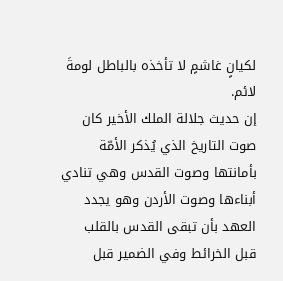لكيانٍ غاشمٍ لا تأخذه بالباطل لومةَ لائم.
إن حديث جلالة الملك الأخير كان صوت التاريخ الذي يُذكر الأمّة بأمانتها وصوت القدس وهي تنادي أبناءها وصوت الأردن وهو يجدد العهد بأن تبقى القدس بالقلب قبل الخرائط وفي الضمير قبل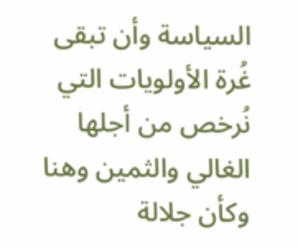السياسة وأن تبقى غُرة الأولويات التي نُرخص من أجلها الغالي والثمين وهنا وكأن جلالة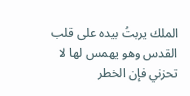الملك يربتُ بيده على قلب القدس وهو يهمس لها لا تحزني فإن الخطر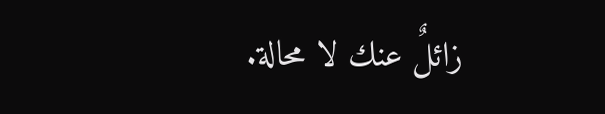زائلٌ عنك لا محالة.